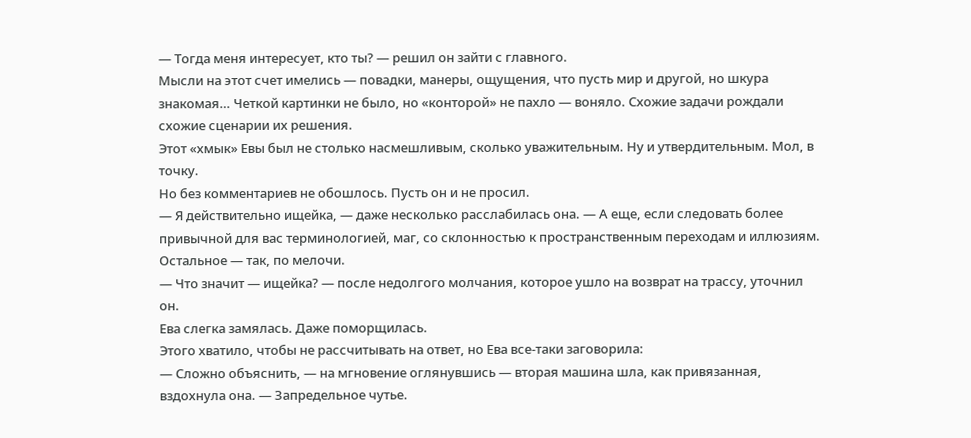— Тогда меня интересует, кто ты? — решил он зайти с главного.
Мысли на этот счет имелись — повадки, манеры, ощущения, что пусть мир и другой, но шкура знакомая… Четкой картинки не было, но «конторой» не пахло — воняло. Схожие задачи рождали схожие сценарии их решения.
Этот «хмык» Евы был не столько насмешливым, сколько уважительным. Ну и утвердительным. Мол, в точку.
Но без комментариев не обошлось. Пусть он и не просил.
— Я действительно ищейка, — даже несколько расслабилась она. — А еще, если следовать более привычной для вас терминологией, маг, со склонностью к пространственным переходам и иллюзиям. Остальное — так, по мелочи.
— Что значит — ищейка? — после недолгого молчания, которое ушло на возврат на трассу, уточнил он.
Ева слегка замялась. Даже поморщилась.
Этого хватило, чтобы не рассчитывать на ответ, но Ева все-таки заговорила:
— Сложно объяснить, — на мгновение оглянувшись — вторая машина шла, как привязанная, вздохнула она. — Запредельное чутье.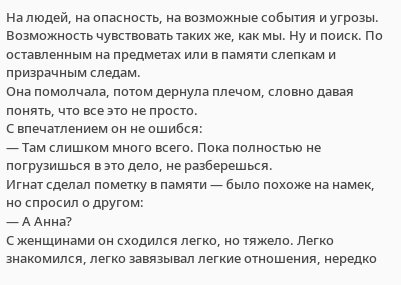На людей, на опасность, на возможные события и угрозы. Возможность чувствовать таких же, как мы. Ну и поиск. По оставленным на предметах или в памяти слепкам и призрачным следам.
Она помолчала, потом дернула плечом, словно давая понять, что все это не просто.
С впечатлением он не ошибся:
— Там слишком много всего. Пока полностью не погрузишься в это дело, не разберешься.
Игнат сделал пометку в памяти — было похоже на намек, но спросил о другом:
— А Анна?
С женщинами он сходился легко, но тяжело. Легко знакомился, легко завязывал легкие отношения, нередко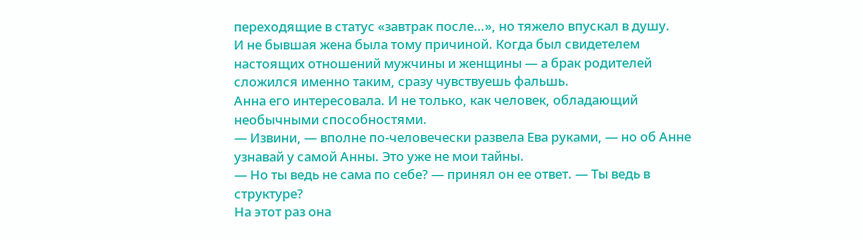переходящие в статус «завтрак после…», но тяжело впускал в душу.
И не бывшая жена была тому причиной. Когда был свидетелем настоящих отношений мужчины и женщины — а брак родителей сложился именно таким, сразу чувствуешь фальшь.
Анна его интересовала. И не только, как человек, обладающий необычными способностями.
— Извини, — вполне по-человечески развела Ева руками, — но об Анне узнавай у самой Анны. Это уже не мои тайны.
— Но ты ведь не сама по себе? — принял он ее ответ. — Ты ведь в структуре?
На этот раз она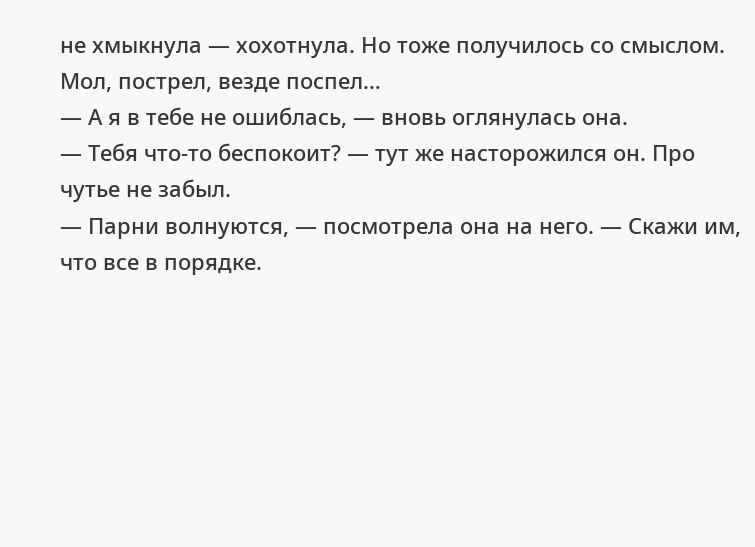не хмыкнула — хохотнула. Но тоже получилось со смыслом. Мол, пострел, везде поспел…
— А я в тебе не ошиблась, — вновь оглянулась она.
— Тебя что-то беспокоит? — тут же насторожился он. Про чутье не забыл.
— Парни волнуются, — посмотрела она на него. — Скажи им, что все в порядке.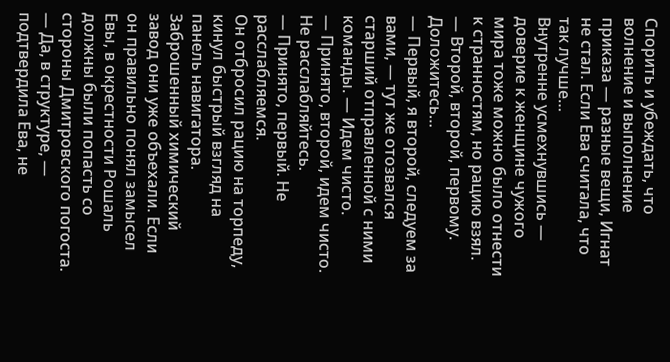Спорить и убеждать, что волнение и выполнение приказа — разные вещи, Игнат не стал. Если Ева считала, что так лучше…
Внутренне усмехнувшись — доверие к женщине чужого мира тоже можно было отнести к странностям, но рацию взял.
— Второй, второй, первому. Доложитесь…
— Первый, я второй, следуем за вами, — тут же отозвался старший отправленной с ними команды. — Идем чисто.
— Принято, второй, идем чисто. Не расслабляйтесь.
— Принято, первый. Не расслабляемся.
Он отбросил рацию на торпеду, кинул быстрый взгляд на панель навигатора.
Заброшенный химический завод они уже объехали. Если он правильно понял замысел Евы, в окрестности Рошаль должны были попасть со стороны Дмитровского погоста.
— Да, в структуре, — подтвердила Ева, не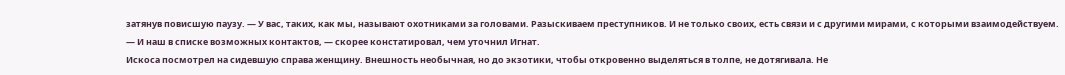затянув повисшую паузу. — У вас, таких, как мы, называют охотниками за головами. Разыскиваем преступников. И не только своих, есть связи и с другими мирами, с которыми взаимодействуем.
— И наш в списке возможных контактов, — скорее констатировал, чем уточнил Игнат.
Искоса посмотрел на сидевшую справа женщину. Внешность необычная, но до экзотики, чтобы откровенно выделяться в толпе, не дотягивала. Не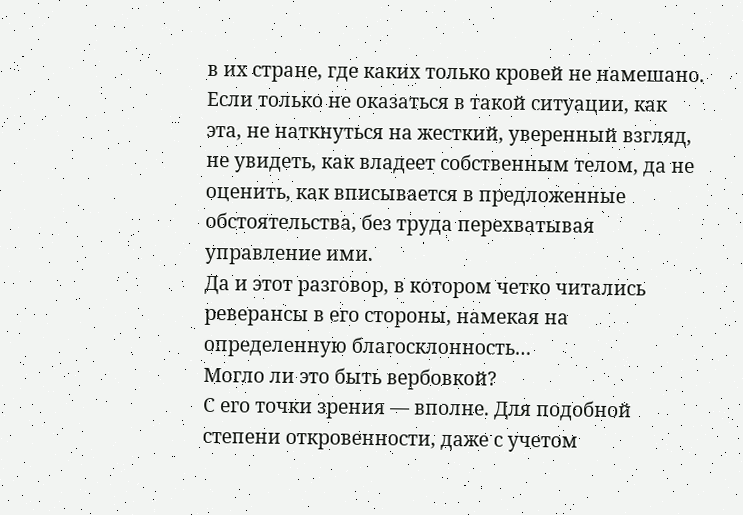в их стране, где каких только кровей не намешано. Если только не оказаться в такой ситуации, как эта, не наткнуться на жесткий, уверенный взгляд, не увидеть, как владеет собственным телом, да не оценить, как вписывается в предложенные обстоятельства, без труда перехватывая управление ими.
Да и этот разговор, в котором четко читались реверансы в его стороны, намекая на определенную благосклонность…
Могло ли это быть вербовкой?
С его точки зрения — вполне. Для подобной степени откровенности, даже с учетом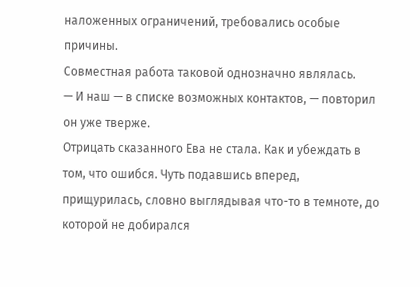наложенных ограничений, требовались особые причины.
Совместная работа таковой однозначно являлась.
— И наш — в списке возможных контактов, — повторил он уже тверже.
Отрицать сказанного Ева не стала. Как и убеждать в том, что ошибся. Чуть подавшись вперед, прищурилась, словно выглядывая что-то в темноте, до которой не добирался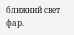ближний свет фар.